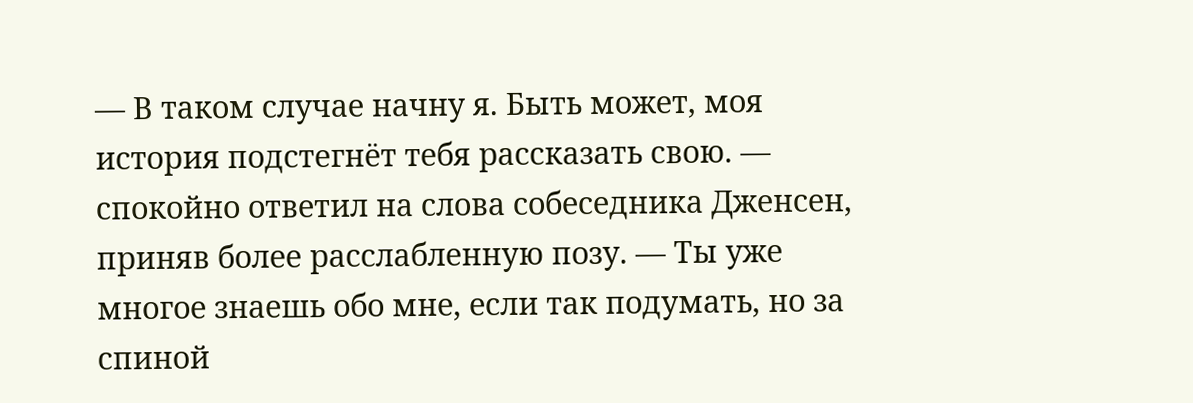— В таком случае начну я. Быть может, моя история подстегнёт тебя рассказать свою. — спокойно ответил на слова собеседника Дженсен, приняв более расслабленную позу. — Ты уже многое знаешь обо мне, если так подумать, но за спиной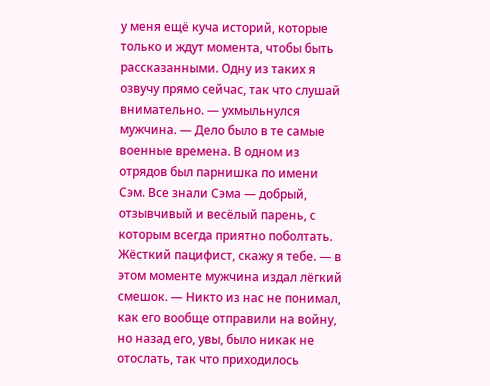у меня ещё куча историй, которые только и ждут момента, чтобы быть рассказанными. Одну из таких я озвучу прямо сейчас, так что слушай внимательно. — ухмыльнулся мужчина. — Дело было в те самые военные времена. В одном из отрядов был парнишка по имени Сэм. Все знали Сэма — добрый, отзывчивый и весёлый парень, с которым всегда приятно поболтать. Жёсткий пацифист, скажу я тебе. — в этом моменте мужчина издал лёгкий смешок. — Никто из нас не понимал, как его вообще отправили на войну, но назад его, увы, было никак не отослать, так что приходилось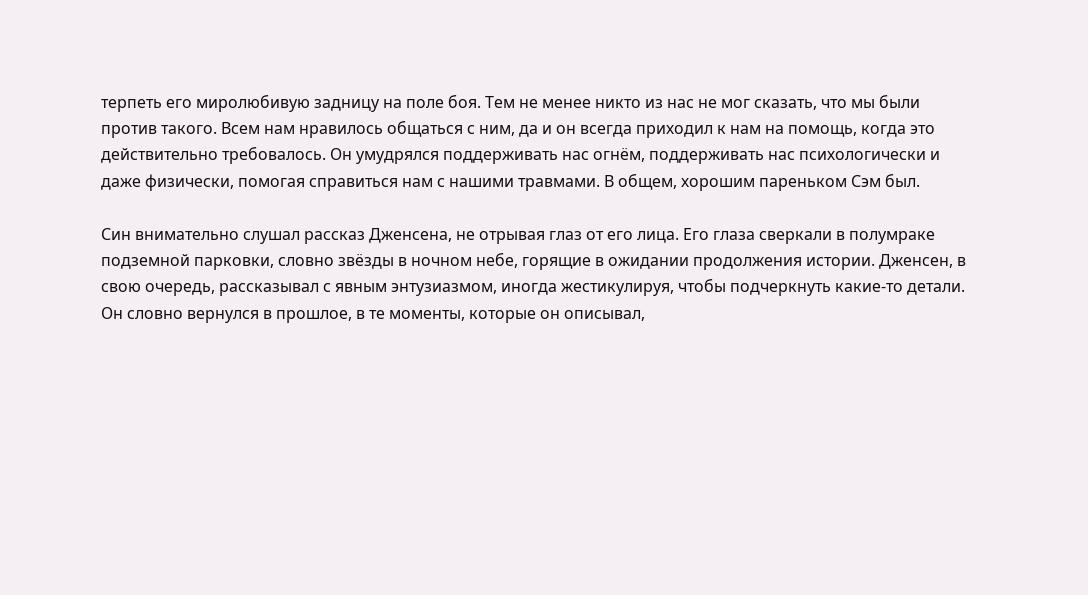терпеть его миролюбивую задницу на поле боя. Тем не менее никто из нас не мог сказать, что мы были против такого. Всем нам нравилось общаться с ним, да и он всегда приходил к нам на помощь, когда это действительно требовалось. Он умудрялся поддерживать нас огнём, поддерживать нас психологически и даже физически, помогая справиться нам с нашими травмами. В общем, хорошим пареньком Сэм был.

Син внимательно слушал рассказ Дженсена, не отрывая глаз от его лица. Его глаза сверкали в полумраке подземной парковки, словно звёзды в ночном небе, горящие в ожидании продолжения истории. Дженсен, в свою очередь, рассказывал с явным энтузиазмом, иногда жестикулируя, чтобы подчеркнуть какие-то детали. Он словно вернулся в прошлое, в те моменты, которые он описывал,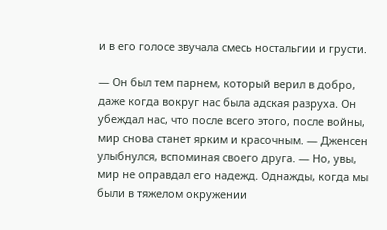и в его голосе звучала смесь ностальгии и грусти.

— Он был тем парнем, который верил в добро, даже когда вокруг нас была адская разруха. Он убеждал нас, что после всего этого, после войны, мир снова станет ярким и красочным. — Дженсен улыбнулся, вспоминая своего друга. — Но, увы, мир не оправдал его надежд. Однажды, когда мы были в тяжелом окружении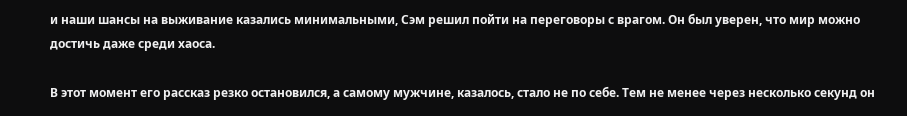и наши шансы на выживание казались минимальными, Сэм решил пойти на переговоры с врагом. Он был уверен, что мир можно достичь даже среди хаоса.

В этот момент его рассказ резко остановился, а самому мужчине, казалось, стало не по себе. Тем не менее через несколько секунд он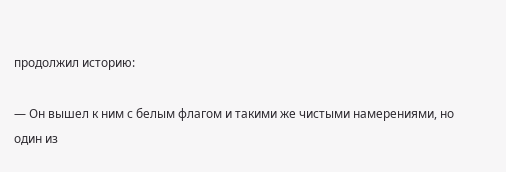продолжил историю:

— Он вышел к ним с белым флагом и такими же чистыми намерениями, но один из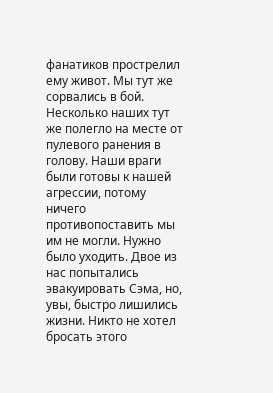фанатиков прострелил ему живот. Мы тут же сорвались в бой. Несколько наших тут же полегло на месте от пулевого ранения в голову. Наши враги были готовы к нашей агрессии, потому ничего противопоставить мы им не могли. Нужно было уходить. Двое из нас попытались эвакуировать Сэма, но, увы, быстро лишились жизни. Никто не хотел бросать этого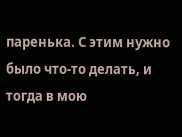паренька. С этим нужно было что-то делать, и тогда в мою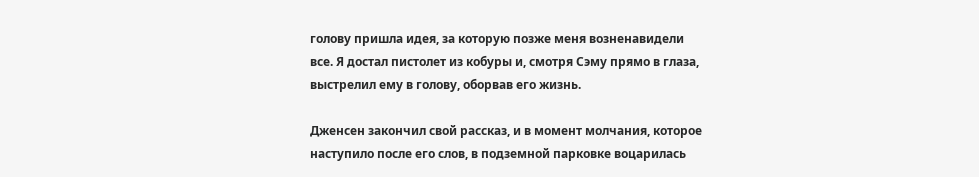голову пришла идея, за которую позже меня возненавидели все. Я достал пистолет из кобуры и, смотря Сэму прямо в глаза, выстрелил ему в голову, оборвав его жизнь.

Дженсен закончил свой рассказ, и в момент молчания, которое наступило после его слов, в подземной парковке воцарилась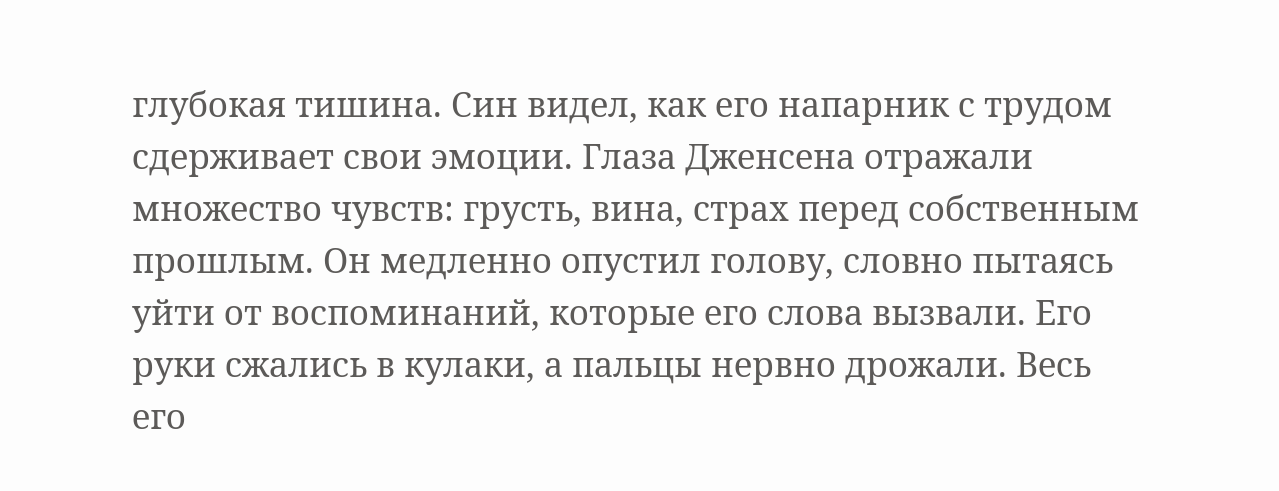глубокая тишина. Син видел, как его напарник с трудом сдерживает свои эмоции. Глаза Дженсена отражали множество чувств: грусть, вина, страх перед собственным прошлым. Он медленно опустил голову, словно пытаясь уйти от воспоминаний, которые его слова вызвали. Его руки сжались в кулаки, а пальцы нервно дрожали. Весь его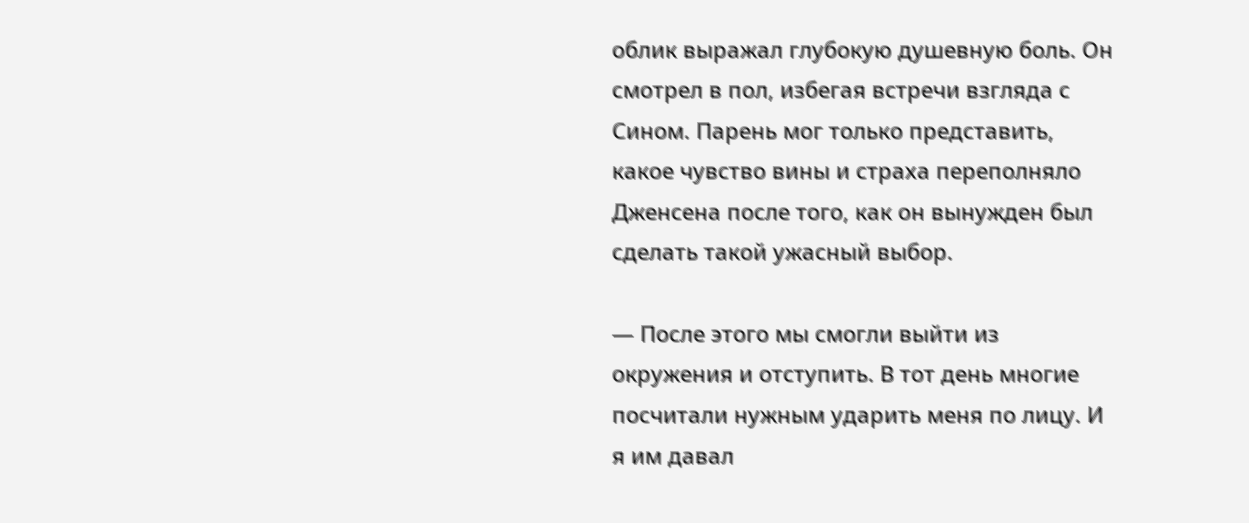облик выражал глубокую душевную боль. Он смотрел в пол, избегая встречи взгляда с Сином. Парень мог только представить, какое чувство вины и страха переполняло Дженсена после того, как он вынужден был сделать такой ужасный выбор.

— После этого мы смогли выйти из окружения и отступить. В тот день многие посчитали нужным ударить меня по лицу. И я им давал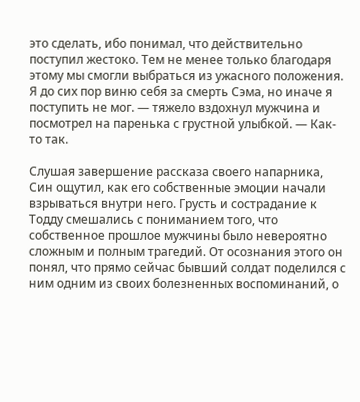это сделать, ибо понимал, что действительно поступил жестоко. Тем не менее только благодаря этому мы смогли выбраться из ужасного положения. Я до сих пор виню себя за смерть Сэма, но иначе я поступить не мог. — тяжело вздохнул мужчина и посмотрел на паренька с грустной улыбкой. — Как-то так.

Слушая завершение рассказа своего напарника, Син ощутил, как его собственные эмоции начали взрываться внутри него. Грусть и сострадание к Тодду смешались с пониманием того, что собственное прошлое мужчины было невероятно сложным и полным трагедий. От осознания этого он понял, что прямо сейчас бывший солдат поделился с ним одним из своих болезненных воспоминаний, о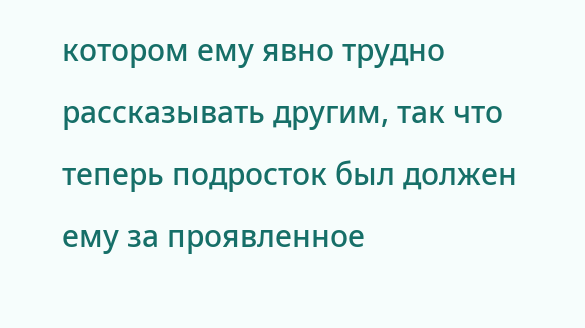котором ему явно трудно рассказывать другим, так что теперь подросток был должен ему за проявленное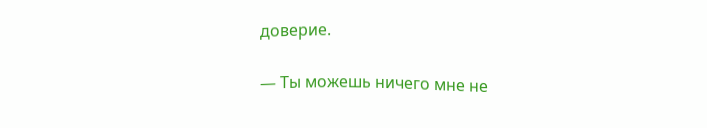доверие.

— Ты можешь ничего мне не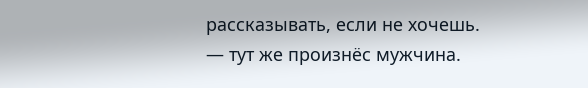рассказывать, если не хочешь. — тут же произнёс мужчина.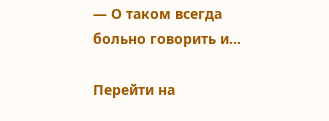— О таком всегда больно говорить и…

Перейти на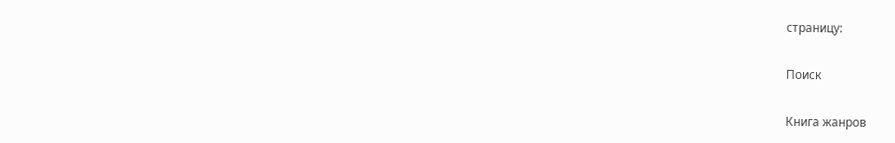страницу:

Поиск

Книга жанров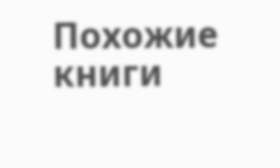Похожие книги